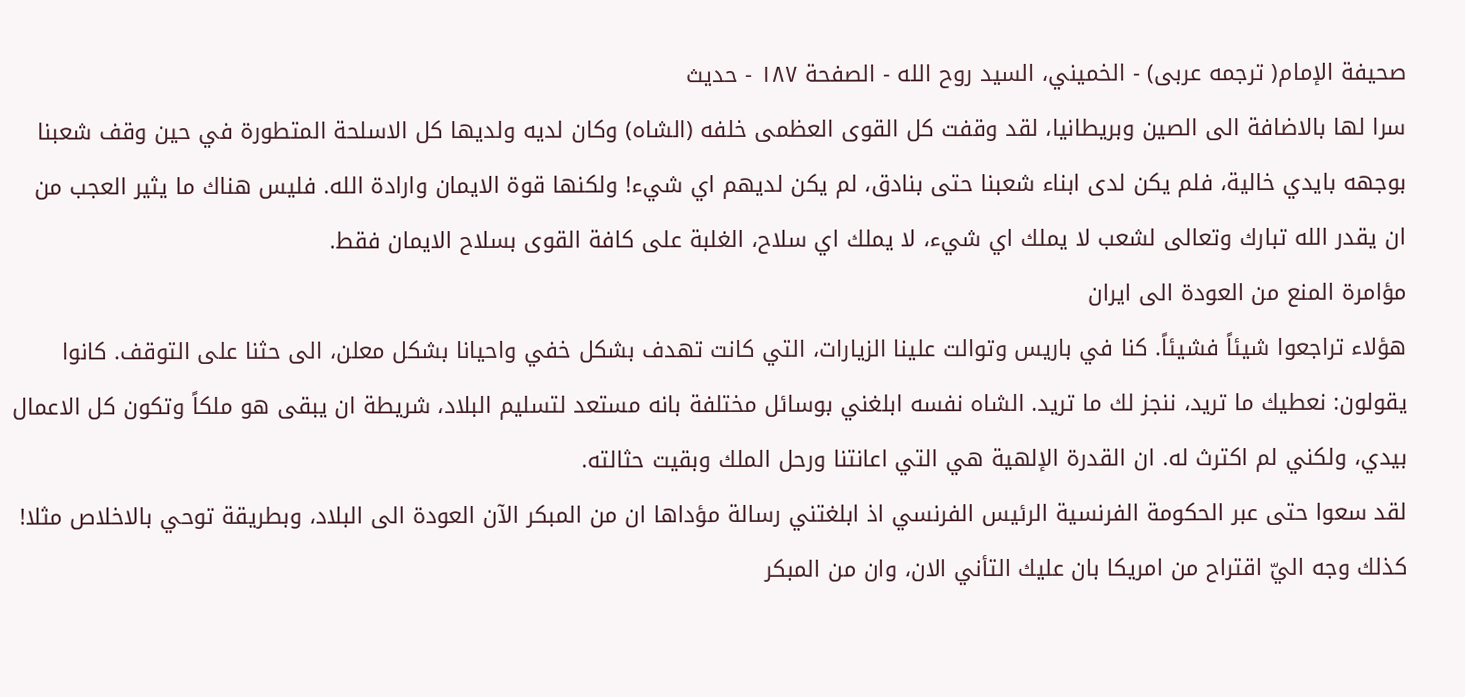صحيفة الإمام( ترجمه عربى) - الخميني، السيد روح الله - الصفحة ١٨٧ - حديث
سرا لها بالاضافة الى الصين وبريطانيا، لقد وقفت كل القوى العظمى خلفه (الشاه) وكان لديه ولديها كل الاسلحة المتطورة في حين وقف شعبنا بوجهه بايدي خالية، فلم يكن لدى ابناء شعبنا حتى بنادق، لم يكن لديهم اي شيء! ولكنها قوة الايمان وارادة الله. فليس هناك ما يثير العجب من ان يقدر الله تبارك وتعالى لشعب لا يملك اي شيء، لا يملك اي سلاح، الغلبة على كافة القوى بسلاح الايمان فقط.
مؤامرة المنع من العودة الى ايران
هؤلاء تراجعوا شيئاً فشيئاً. كنا في باريس وتوالت علينا الزيارات، التي كانت تهدف بشكل خفي واحيانا بشكل معلن، الى حثنا على التوقف. كانوا يقولون: نعطيك ما تريد، ننجز لك ما تريد. الشاه نفسه ابلغني بوسائل مختلفة بانه مستعد لتسليم البلاد، شريطة ان يبقى هو ملكاً وتكون كل الاعمال بيدي، ولكني لم اكترث له. ان القدرة الإلهية هي التي اعانتنا ورحل الملك وبقيت حثالته.
لقد سعوا حتى عبر الحكومة الفرنسية الرئيس الفرنسي اذ ابلغتني رسالة مؤداها ان من المبكر الآن العودة الى البلاد، وبطريقة توحي بالاخلاص مثلا! كذلك وجه اليّ اقتراح من امريكا بان عليك التأني الان، وان من المبكر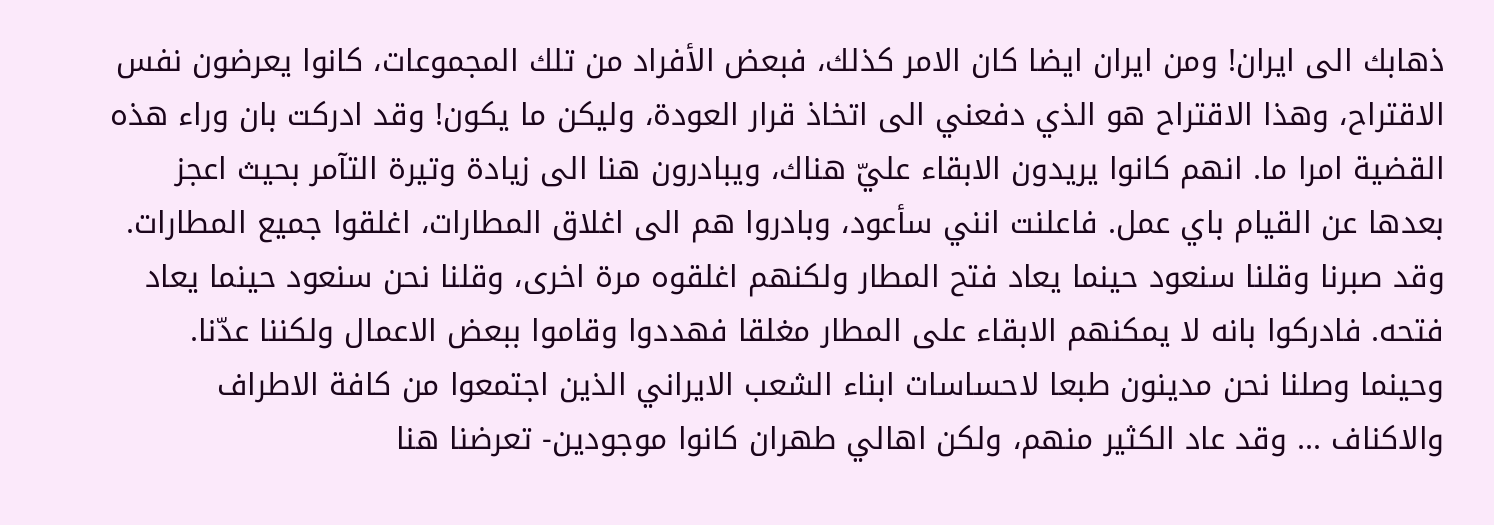ذهابك الى ايران! ومن ايران ايضا كان الامر كذلك، فبعض الأفراد من تلك المجموعات، كانوا يعرضون نفس الاقتراح، وهذا الاقتراح هو الذي دفعني الى اتخاذ قرار العودة، وليكن ما يكون! وقد ادركت بان وراء هذه القضية امرا ما. انهم كانوا يريدون الابقاء عليّ هناك، ويبادرون هنا الى زيادة وتيرة التآمر بحيث اعجز بعدها عن القيام باي عمل. فاعلنت انني سأعود، وبادروا هم الى اغلاق المطارات، اغلقوا جميع المطارات. وقد صبرنا وقلنا سنعود حينما يعاد فتح المطار ولكنهم اغلقوه مرة اخرى، وقلنا نحن سنعود حينما يعاد فتحه. فادركوا بانه لا يمكنهم الابقاء على المطار مغلقا فهددوا وقاموا ببعض الاعمال ولكننا عدّنا.
وحينما وصلنا نحن مدينون طبعا لاحساسات ابناء الشعب الايراني الذين اجتمعوا من كافة الاطراف والاكناف ... وقد عاد الكثير منهم، ولكن اهالي طهران كانوا موجودين- تعرضنا هنا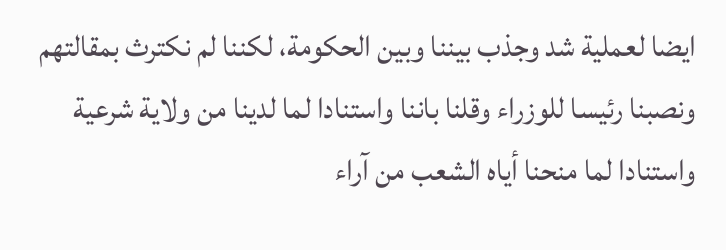ايضا لعملية شد وجذب بيننا وبين الحكومة، لكننا لم نكترث بمقالتهم ونصبنا رئيسا للوزراء وقلنا باننا واستنادا لما لدينا من ولاية شرعية واستنادا لما منحنا أياه الشعب من آراء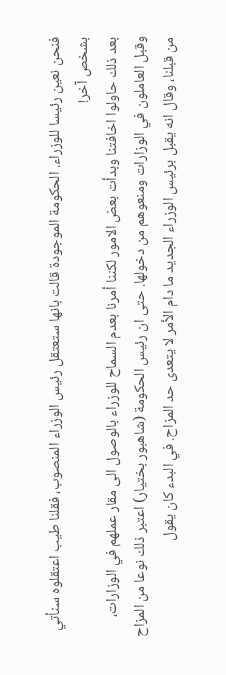فنحن نعين رئيسا للوزراء. الحكومة الموجودة قالت بانها ستعتقل رئيس الوزراء المنصوب، فقلنا طيب اعتقلوه سنأتي بشخص آخر!
بعد ذلك حاولوا اخافتنا وبدأت بعض الامور لكننا أمرنا بعدم السماح للوزراء بالوصول الى مقار عملهم في الوزارات، وقبل العاملون في الوزارات ومنعوهم من دخولها. حتى ان رئيس الحكومة (شاهبور بختيار) اعتبر ذلك نوعا من المزاح من قبلنا، وقال انه يقبل برئيس الوزراء الجديد ما دام الأمر لا يتعدى حد المزاح. في البدء كان يقول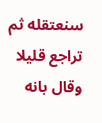سنعتقله ثم تراجع قليلا وقال بانه